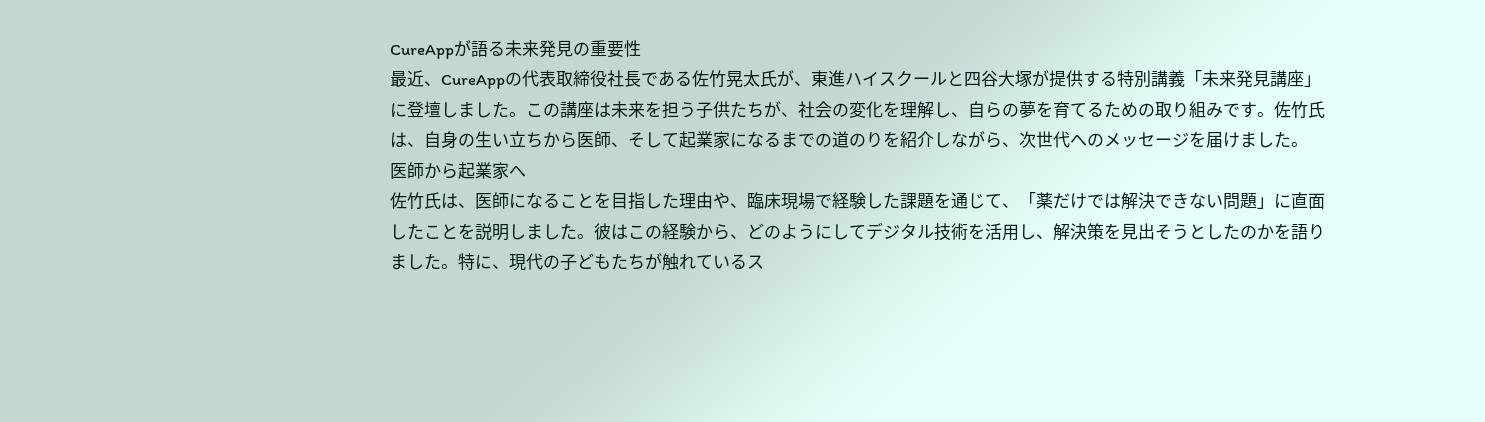CureAppが語る未来発見の重要性
最近、CureAppの代表取締役社長である佐竹晃太氏が、東進ハイスクールと四谷大塚が提供する特別講義「未来発見講座」に登壇しました。この講座は未来を担う子供たちが、社会の変化を理解し、自らの夢を育てるための取り組みです。佐竹氏は、自身の生い立ちから医師、そして起業家になるまでの道のりを紹介しながら、次世代へのメッセージを届けました。
医師から起業家へ
佐竹氏は、医師になることを目指した理由や、臨床現場で経験した課題を通じて、「薬だけでは解決できない問題」に直面したことを説明しました。彼はこの経験から、どのようにしてデジタル技術を活用し、解決策を見出そうとしたのかを語りました。特に、現代の子どもたちが触れているス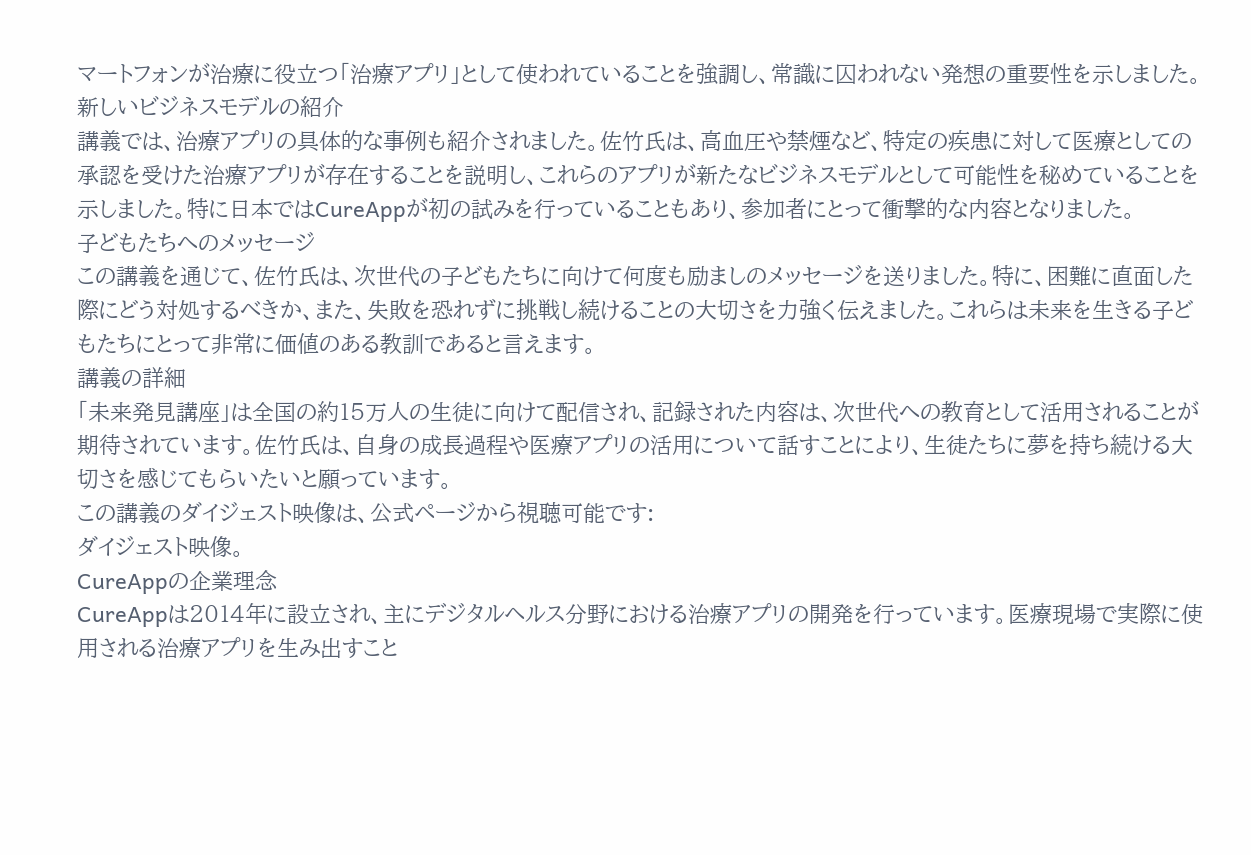マートフォンが治療に役立つ「治療アプリ」として使われていることを強調し、常識に囚われない発想の重要性を示しました。
新しいビジネスモデルの紹介
講義では、治療アプリの具体的な事例も紹介されました。佐竹氏は、高血圧や禁煙など、特定の疾患に対して医療としての承認を受けた治療アプリが存在することを説明し、これらのアプリが新たなビジネスモデルとして可能性を秘めていることを示しました。特に日本ではCureAppが初の試みを行っていることもあり、参加者にとって衝撃的な内容となりました。
子どもたちへのメッセージ
この講義を通じて、佐竹氏は、次世代の子どもたちに向けて何度も励ましのメッセージを送りました。特に、困難に直面した際にどう対処するべきか、また、失敗を恐れずに挑戦し続けることの大切さを力強く伝えました。これらは未来を生きる子どもたちにとって非常に価値のある教訓であると言えます。
講義の詳細
「未来発見講座」は全国の約15万人の生徒に向けて配信され、記録された内容は、次世代への教育として活用されることが期待されています。佐竹氏は、自身の成長過程や医療アプリの活用について話すことにより、生徒たちに夢を持ち続ける大切さを感じてもらいたいと願っています。
この講義のダイジェスト映像は、公式ページから視聴可能です:
ダイジェスト映像。
CureAppの企業理念
CureAppは2014年に設立され、主にデジタルヘルス分野における治療アプリの開発を行っています。医療現場で実際に使用される治療アプリを生み出すこと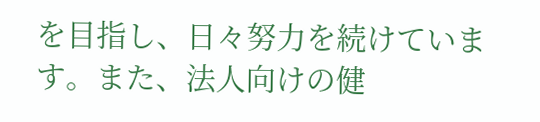を目指し、日々努力を続けています。また、法人向けの健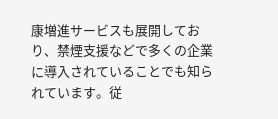康増進サービスも展開しており、禁煙支援などで多くの企業に導入されていることでも知られています。従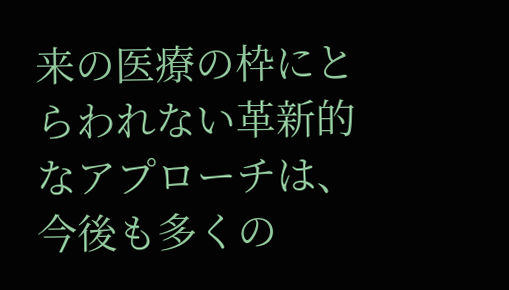来の医療の枠にとらわれない革新的なアプローチは、今後も多くの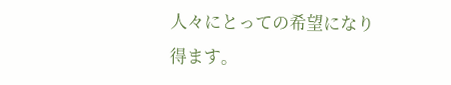人々にとっての希望になり得ます。